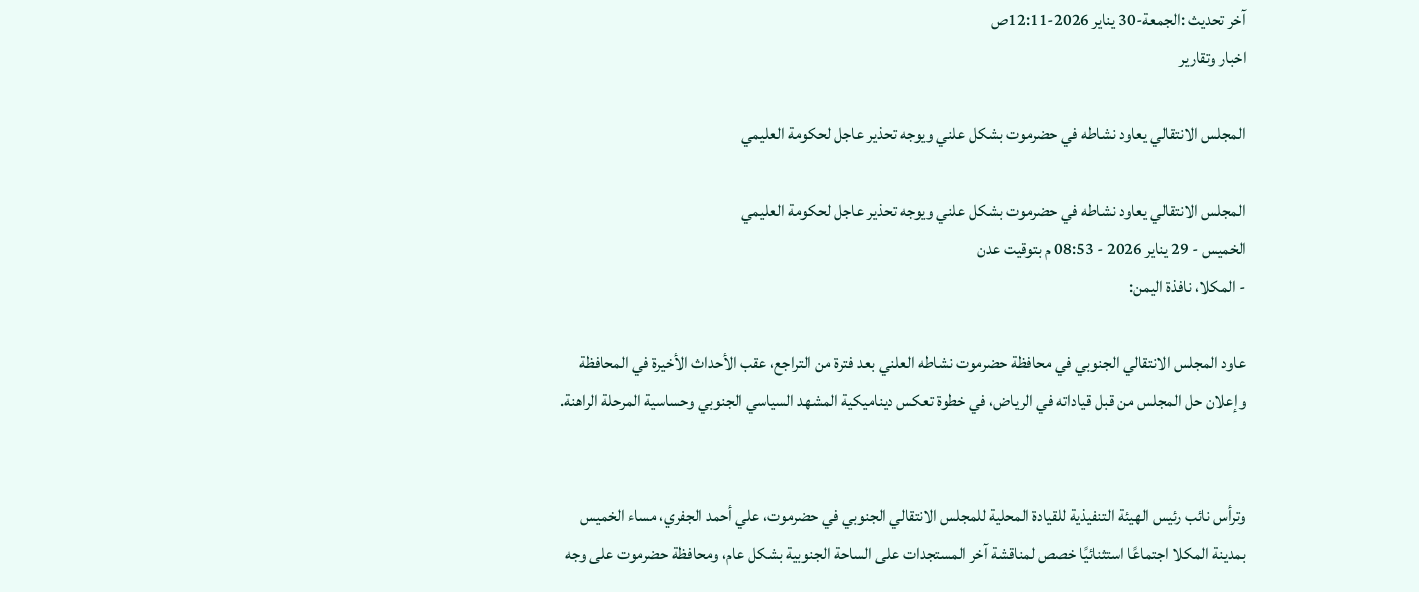آخر تحديث :الجمعة-30 يناير 2026-12:11ص
اخبار وتقارير

المجلس الانتقالي يعاود نشاطه في حضرموت بشكل علني ويوجه تحذير عاجل لحكومة العليمي

المجلس الانتقالي يعاود نشاطه في حضرموت بشكل علني ويوجه تحذير عاجل لحكومة العليمي
الخميس - 29 يناير 2026 - 08:53 م بتوقيت عدن
- المكلا، نافذة اليمن:

عاود المجلس الانتقالي الجنوبي في محافظة حضرموت نشاطه العلني بعد فترة من التراجع، عقب الأحداث الأخيرة في المحافظة وإعلان حل المجلس من قبل قياداته في الرياض، في خطوة تعكس ديناميكية المشهد السياسي الجنوبي وحساسية المرحلة الراهنة.


وترأس نائب رئيس الهيئة التنفيذية للقيادة المحلية للمجلس الانتقالي الجنوبي في حضرموت، علي أحمد الجفري، مساء الخميس بمدينة المكلا اجتماعًا استثنائيًا خصص لمناقشة آخر المستجدات على الساحة الجنوبية بشكل عام، ومحافظة حضرموت على وجه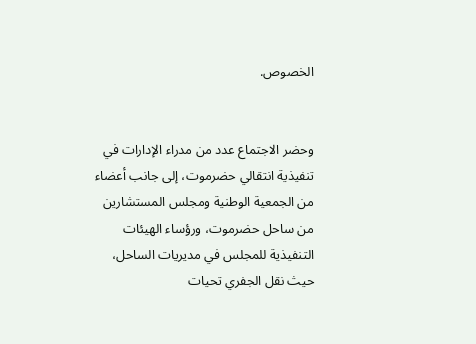الخصوص.


وحضر الاجتماع عدد من مدراء الإدارات في تنفيذية انتقالي حضرموت، إلى جانب أعضاء من الجمعية الوطنية ومجلس المستشارين من ساحل حضرموت، ورؤساء الهيئات التنفيذية للمجلس في مديريات الساحل، حيث نقل الجفري تحيات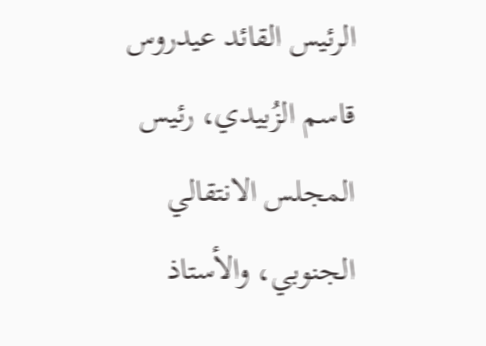الرئيس القائد عيدروس قاسم الزُبيدي، رئيس المجلس الانتقالي الجنوبي، والأستاذ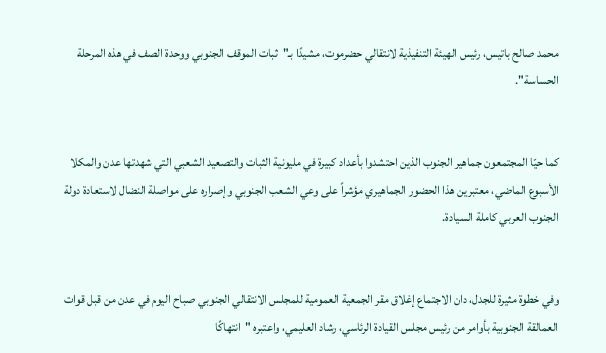محمد صالح باتيس، رئيس الهيئة التنفيذية لانتقالي حضرموت، مشيدًا بـ"ثبات الموقف الجنوبي ووحدة الصف في هذه المرحلة الحساسة".


كما حيّا المجتمعون جماهير الجنوب الذين احتشدوا بأعداد كبيرة في مليونية الثبات والتصعيد الشعبي التي شهدتها عدن والمكلا الأسبوع الماضي، معتبرين هذا الحضور الجماهيري مؤشراً على وعي الشعب الجنوبي وإصراره على مواصلة النضال لاستعادة دولة الجنوب العربي كاملة السيادة.


وفي خطوة مثيرة للجدل، دان الاجتماع إغلاق مقر الجمعية العمومية للمجلس الانتقالي الجنوبي صباح اليوم في عدن من قبل قوات العمالقة الجنوبية بأوامر من رئيس مجلس القيادة الرئاسي، رشاد العليمي، واعتبره "انتهاكًا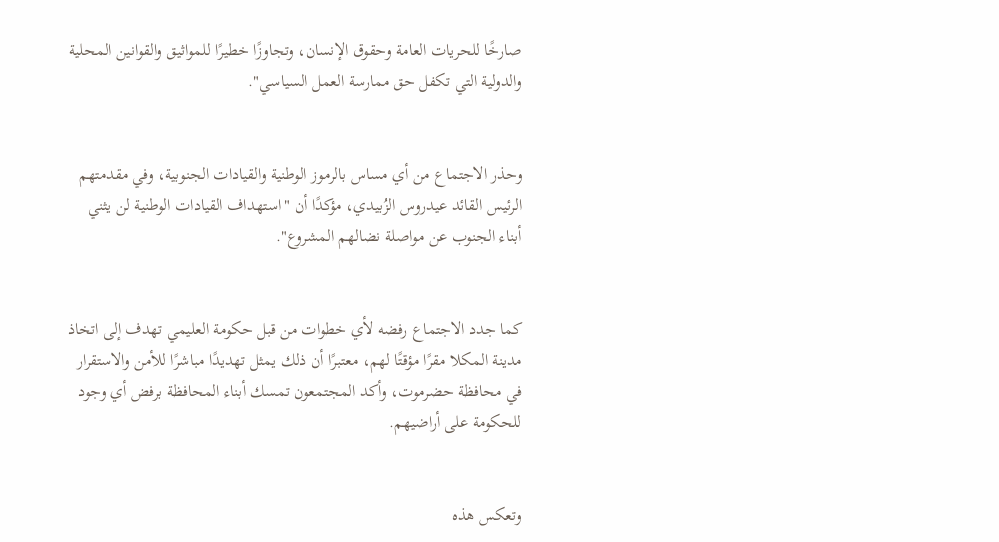صارخًا للحريات العامة وحقوق الإنسان، وتجاوزًا خطيرًا للمواثيق والقوانين المحلية والدولية التي تكفل حق ممارسة العمل السياسي".


وحذر الاجتماع من أي مساس بالرموز الوطنية والقيادات الجنوبية، وفي مقدمتهم الرئيس القائد عيدروس الزُبيدي، مؤكدًا أن "استهداف القيادات الوطنية لن يثني أبناء الجنوب عن مواصلة نضالهم المشروع".


كما جدد الاجتماع رفضه لأي خطوات من قبل حكومة العليمي تهدف إلى اتخاذ مدينة المكلا مقرًا مؤقتًا لهم، معتبرًا أن ذلك يمثل تهديدًا مباشرًا للأمن والاستقرار في محافظة حضرموت، وأكد المجتمعون تمسك أبناء المحافظة برفض أي وجود للحكومة على أراضيهم.


وتعكس هذه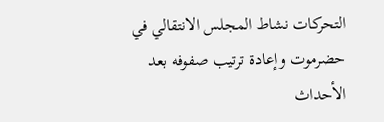التحركات نشاط المجلس الانتقالي في حضرموت وإعادة ترتيب صفوفه بعد الأحداث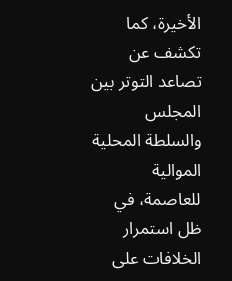الأخيرة، كما تكشف عن تصاعد التوتر بين المجلس والسلطة المحلية الموالية للعاصمة، في ظل استمرار الخلافات على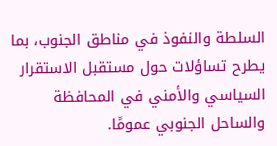السلطة والنفوذ في مناطق الجنوب، بما يطرح تساؤلات حول مستقبل الاستقرار السياسي والأمني في المحافظة والساحل الجنوبي عمومًا.